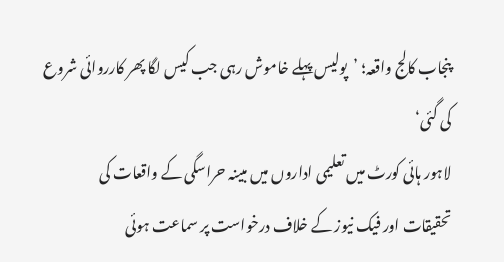پنجاب کالج واقعہ؛ ’پولیس پہلے خاموش رہی جب کیس لگا پھر کارروائی شروع کی گئی‘
لاہور ہائی کورٹ میں تعلیمی اداروں میں مبینہ حراسگی کے واقعات کی تحقیقات اور فیک نیوز کے خلاف درخواست پر سماعت ہوئی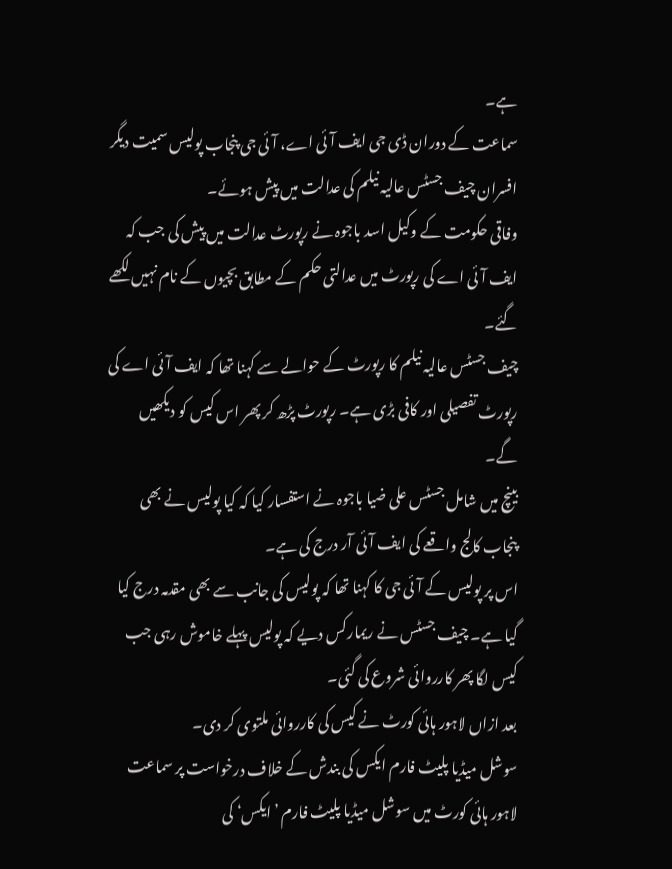ہے۔
سماعت کے دوران ڈی جی ایف آئی اے، آئی جی پنجاب پولیس سمیت دیگر افسران چیف جسٹس عالیہ نیلم کی عدالت میں پیش ہوئے۔
وفاقی حکومت کے وکیل اسد باجوہ نے رپورٹ عدالت میں پیش کی جب کہ ایف آئی اے کی رپورٹ میں عدالتی حکم کے مطابق بچیوں کے نام نہیں لکھے گئے۔
چیف جسٹس عالیہ نیلم کا رپورٹ کے حوالے سے کہنا تھا کہ ایف آئی اے کی رپورٹ تفصیلی اور کافی بڑی ہے۔ رپورٹ پڑھ کر پھر اس کیس کو دیکھیں گے۔
بینچ میں شامل جسٹس علی ضیا باجوہ نے استفسار کیا کہ کیا پولیس نے بھی پنجاب کالج واقعے کی ایف آئی آر درج کی ہے۔
اس پر پولیس کے آئی جی کا کہنا تھا کہ پولیس کی جانب سے بھی مقدمہ درج کیا گیا ہے۔ چیف جسٹس نے ریمارکس دیے کہ پولیس پہلے خاموش رہی جب کیس لگا پھر کارروائی شروع کی گئی۔
بعد ازاں لاہور ہائی کورٹ نے کیس کی کارروائی ملتوی کر دی۔
سوشل میڈیا پلیٹ فارم ایکس کی بندش کے خلاف درخواست پر سماعت
لاہور ہائی کورٹ میں سوشل میڈیا پلیٹ فارم ’ایکس‘ کی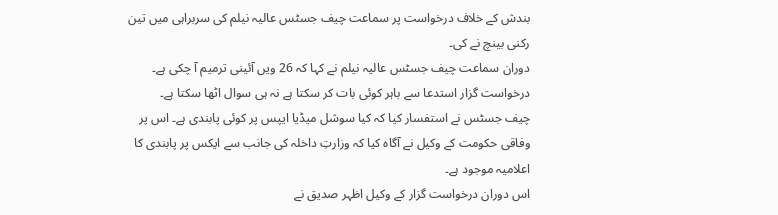بندش کے خلاف درخواست پر سماعت چیف جسٹس عالیہ نیلم کی سربراہی میں تین رکنی بینچ نے کی۔
دوران سماعت چیف جسٹس عالیہ نیلم نے کہا کہ 26 ویں آئینی ترمیم آ چکی ہے۔ درخواست گزار استدعا سے باہر کوئی بات کر سکتا ہے نہ ہی سوال اٹھا سکتا ہے۔
چیف جسٹس نے استفسار کیا کہ کیا سوشل میڈیا ایپس پر کوئی پابندی ہے۔ اس پر وفاقی حکومت کے وکیل نے آگاہ کیا کہ وزارتِ داخلہ کی جانب سے ایکس پر پابندی کا اعلامیہ موجود ہے۔
اس دوران درخواست گزار کے وکیل اظہر صدیق نے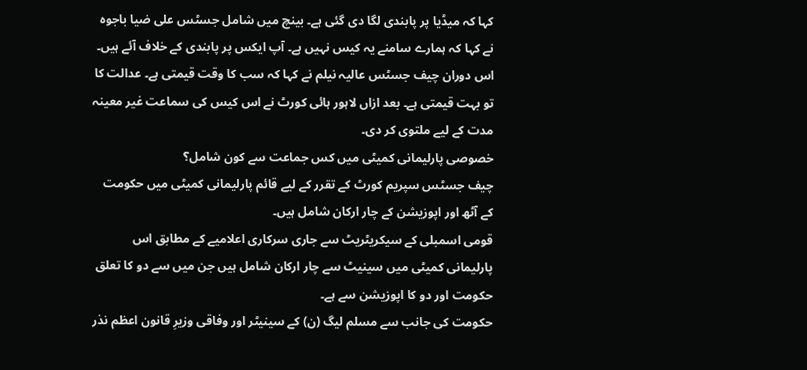کہا کہ میڈیا پر پابندی لگا دی گئی ہے۔ بینچ میں شامل جسٹس علی ضیا باجوہ نے کہا کہ ہمارے سامنے یہ کیس نہیں ہے۔ آپ ایکس پر پابندی کے خلاف آئے ہیں۔
اس دوران چیف جسٹس عالیہ نیلم نے کہا کہ سب کا وقت قیمتی ہے۔ عدالت کا تو بہت قیمتی ہے۔ بعد ازاں لاہور ہائی کورٹ نے اس کیس کی سماعت غیر معینہ مدت کے لیے ملتوی کر دی۔
خصوصی پارلیمانی کمیٹی میں کس جماعت سے کون شامل؟
چیف جسٹس سپریم کورٹ کے تقرر کے لیے قائم پارلیمانی کمیٹی میں حکومت کے آٹھ اور اپوزیشن کے چار ارکان شامل ہیں۔
قومی اسمبلی کے سیکریٹریٹ سے جاری سرکاری اعلامیے کے مطابق اس پارلیمانی کمیٹی میں سینیٹ سے چار ارکان شامل ہیں جن میں سے دو کا تعلق حکومت اور دو کا اپوزیشن سے ہے۔
حکومت کی جانب سے مسلم لیگ (ن) کے سینیٹر اور وفاقی وزیرِ قانون اعظم نذر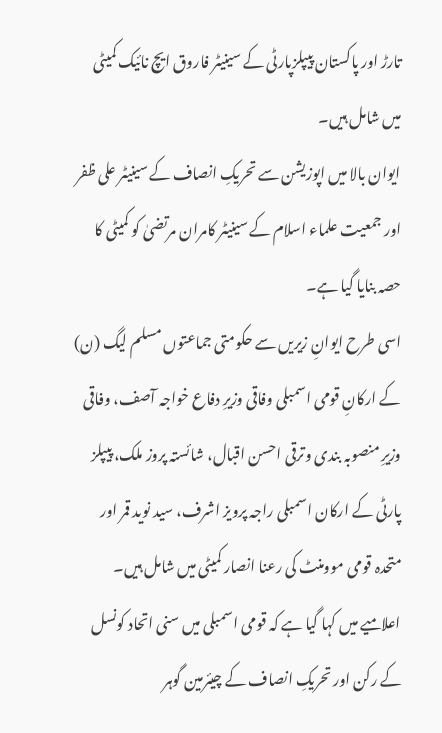تارڑ اور پاکستان پیپلزپارٹی کے سینیٹر فاروق ایچ نائیک کمیٹی میں شامل ہیں۔
ایوان بالا میں اپوزیشن سے تحریکِ انصاف کے سینیٹر علی ظفر اور جمعیت علماء اسلام کے سینیٹر کامران مرتضیٰ کو کمیٹی کا حصہ بنایا گیا ہے۔
اسی طرح ایوانِ زیریں سے حکومتی جماعتوں مسلم لیگ (ن) کے ارکانِ قومی اسمبلی وفاقی وزیرِ دفاع خواجہ آصف، وفاقی وزیرِ منصوبہ بندی وترقی احسن اقبال، شائستہ پروز ملک، پیپلز پارٹی کے ارکان اسمبلی راجہ پرویز اشرف، سید نوید قمر اور متحدہ قومی موومنٹ کی رعنا انصار کمیٹی میں شامل ہیں۔
اعلامیے میں کہا گیا ہے کہ قومی اسمبلی میں سنی اتحاد کونسل کے رکن اور تحریکِ انصاف کے چیئرمین گوہر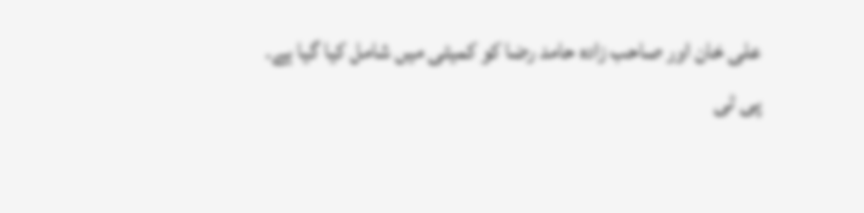علی خان اور صاحب زادہ حامد رضا کو کمیٹی میں شامل کیا گیا ہے۔
پی ٹی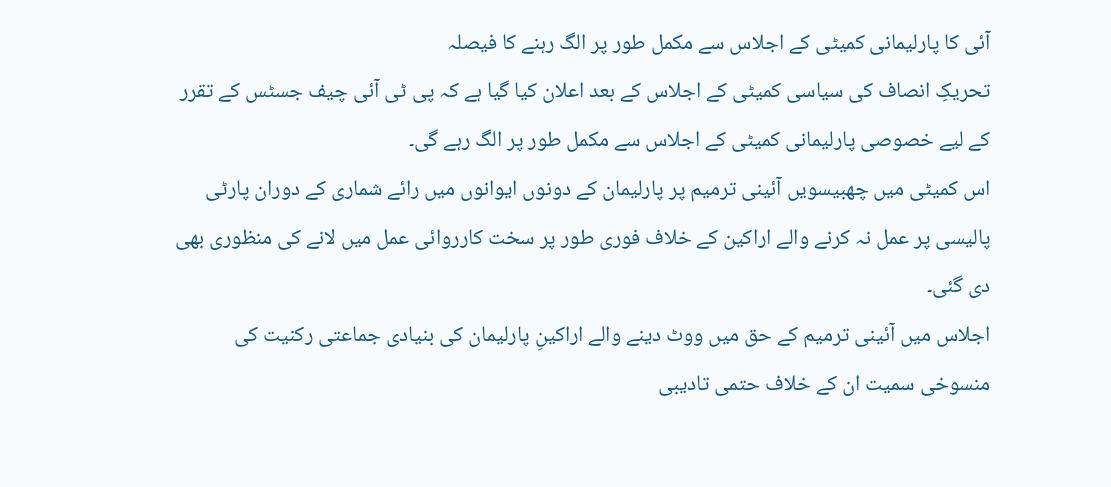آئی کا پارلیمانی کمیٹی کے اجلاس سے مکمل طور پر الگ رہنے کا فیصلہ
تحریکِ انصاف کی سیاسی کمیٹی کے اجلاس کے بعد اعلان کیا گیا ہے کہ پی ٹی آئی چیف جسٹس کے تقرر کے لیے خصوصی پارلیمانی کمیٹی کے اجلاس سے مکمل طور پر الگ رہے گی۔
اس کمیٹی میں چھبیسویں آئینی ترمیم پر پارلیمان کے دونوں ایوانوں میں رائے شماری کے دوران پارٹی پالیسی پر عمل نہ کرنے والے اراکین کے خلاف فوری طور پر سخت کارروائی عمل میں لانے کی منظوری بھی دی گئی۔
اجلاس میں آئینی ترمیم کے حق میں ووٹ دینے والے اراکینِ پارلیمان کی بنیادی جماعتی رکنیت کی منسوخی سمیت ان کے خلاف حتمی تادیبی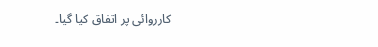کارروائی پر اتفاق کیا گیا۔